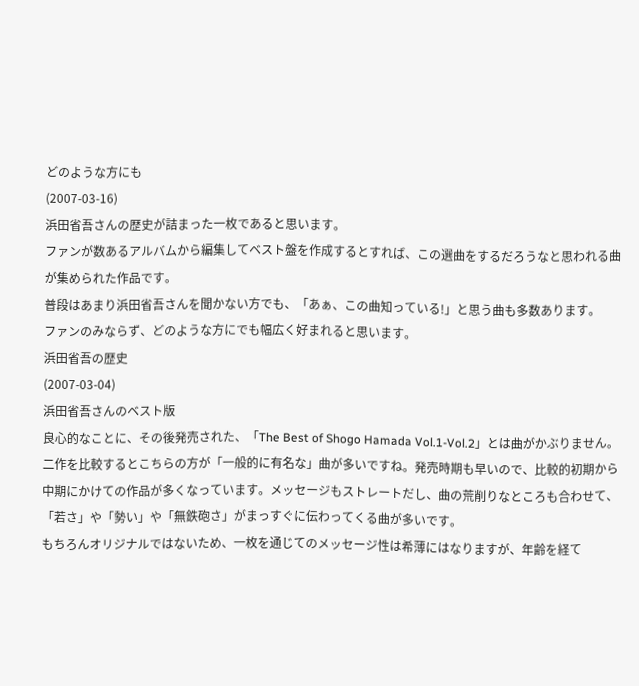どのような方にも
(2007-03-16)
浜田省吾さんの歴史が詰まった一枚であると思います。
ファンが数あるアルバムから編集してベスト盤を作成するとすれば、この選曲をするだろうなと思われる曲が集められた作品です。
普段はあまり浜田省吾さんを聞かない方でも、「あぁ、この曲知っている!」と思う曲も多数あります。
ファンのみならず、どのような方にでも幅広く好まれると思います。
浜田省吾の歴史
(2007-03-04)
浜田省吾さんのベスト版
良心的なことに、その後発売された、「The Best of Shogo Hamada Vol.1-Vol.2」とは曲がかぶりません。二作を比較するとこちらの方が「一般的に有名な」曲が多いですね。発売時期も早いので、比較的初期から中期にかけての作品が多くなっています。メッセージもストレートだし、曲の荒削りなところも合わせて、「若さ」や「勢い」や「無鉄砲さ」がまっすぐに伝わってくる曲が多いです。
もちろんオリジナルではないため、一枚を通じてのメッセージ性は希薄にはなりますが、年齢を経て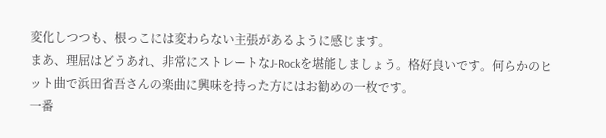変化しつつも、根っこには変わらない主張があるように感じます。
まあ、理屈はどうあれ、非常にストレートなJ-Rockを堪能しましょう。格好良いです。何らかのヒット曲で浜田省吾さんの楽曲に興味を持った方にはお勧めの一枚です。
一番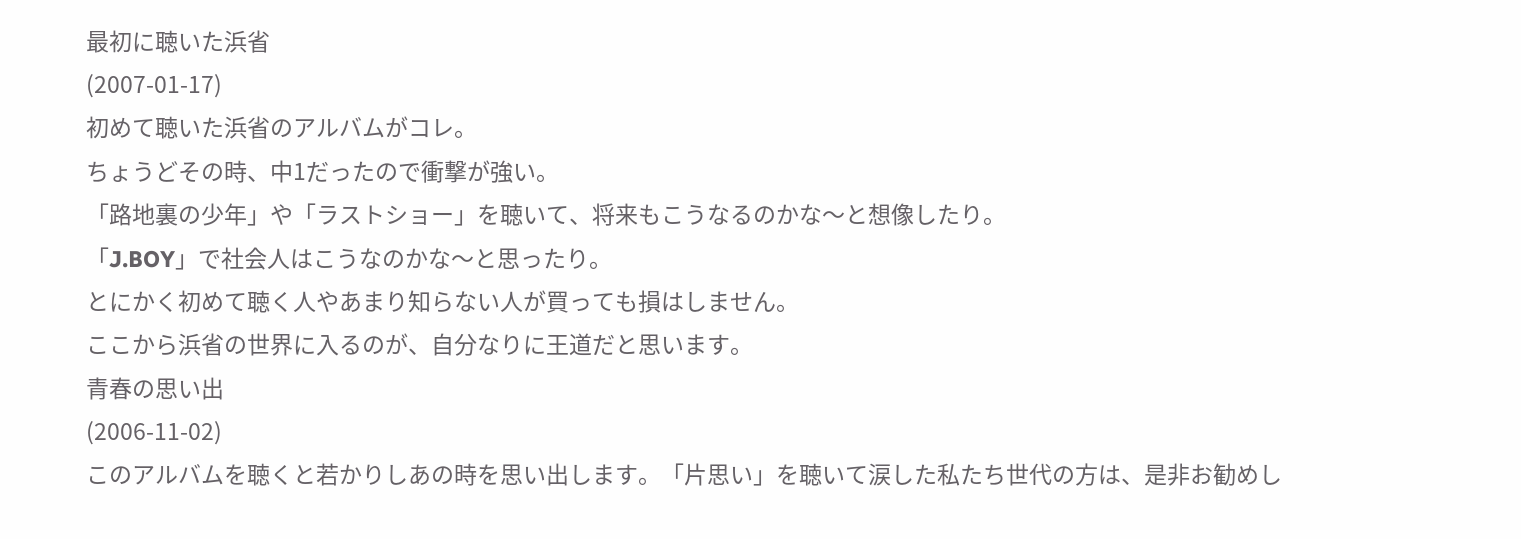最初に聴いた浜省
(2007-01-17)
初めて聴いた浜省のアルバムがコレ。
ちょうどその時、中1だったので衝撃が強い。
「路地裏の少年」や「ラストショー」を聴いて、将来もこうなるのかな〜と想像したり。
「J.BOY」で社会人はこうなのかな〜と思ったり。
とにかく初めて聴く人やあまり知らない人が買っても損はしません。
ここから浜省の世界に入るのが、自分なりに王道だと思います。
青春の思い出
(2006-11-02)
このアルバムを聴くと若かりしあの時を思い出します。「片思い」を聴いて涙した私たち世代の方は、是非お勧めし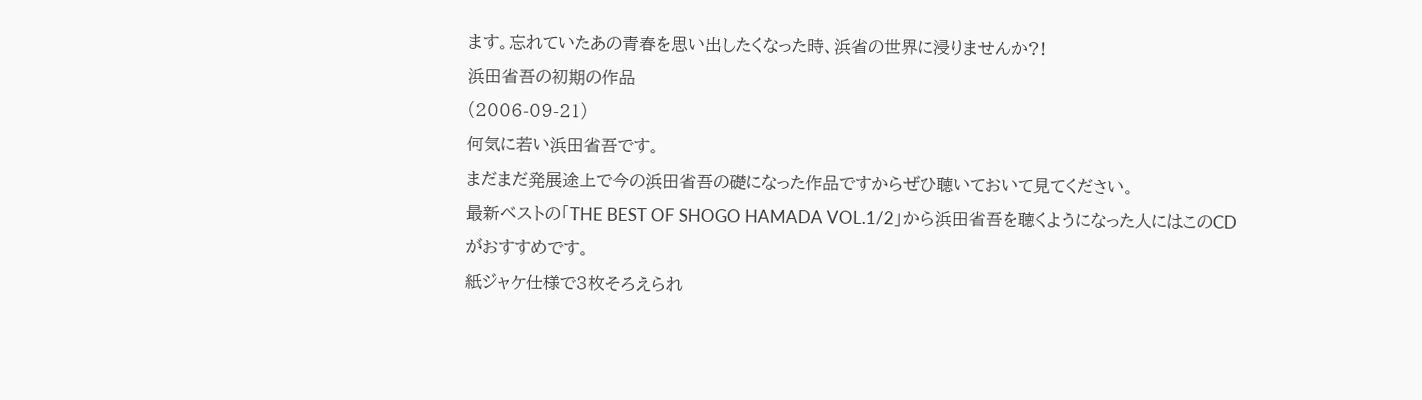ます。忘れていたあの青春を思い出したくなった時、浜省の世界に浸りませんか?!
浜田省吾の初期の作品
(2006-09-21)
何気に若い浜田省吾です。
まだまだ発展途上で今の浜田省吾の礎になった作品ですからぜひ聴いておいて見てください。
最新ベストの「THE BEST OF SHOGO HAMADA VOL.1/2」から浜田省吾を聴くようになった人にはこのCDがおすすめです。
紙ジャケ仕様で3枚そろえられ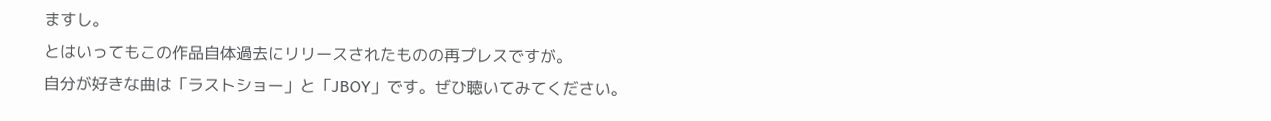ますし。
とはいってもこの作品自体過去にリリースされたものの再プレスですが。
自分が好きな曲は「ラストショー」と「JBOY」です。ぜひ聴いてみてください。